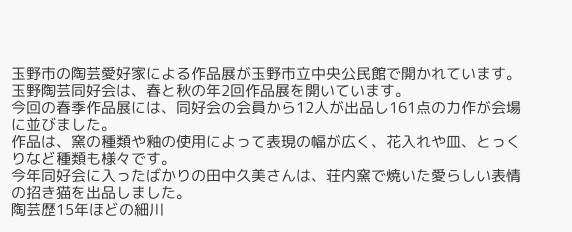玉野市の陶芸愛好家による作品展が玉野市立中央公民館で開かれています。
玉野陶芸同好会は、春と秋の年2回作品展を開いています。
今回の春季作品展には、同好会の会員から12人が出品し161点の力作が会場に並びました。
作品は、窯の種類や釉の使用によって表現の幅が広く、花入れや皿、とっくりなど種類も様々です。
今年同好会に入ったばかりの田中久美さんは、荘内窯で焼いた愛らしい表情の招き猫を出品しました。
陶芸歴15年ほどの細川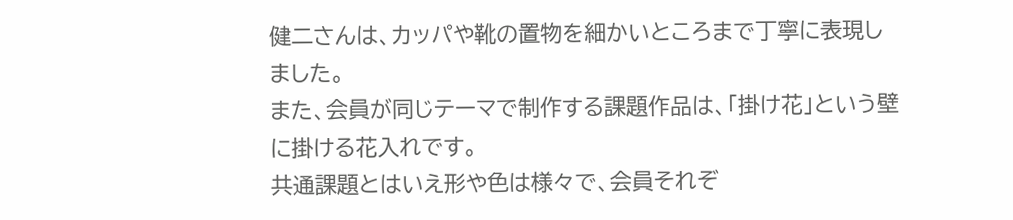健二さんは、カッパや靴の置物を細かいところまで丁寧に表現しました。
また、会員が同じテーマで制作する課題作品は、「掛け花」という壁に掛ける花入れです。
共通課題とはいえ形や色は様々で、会員それぞ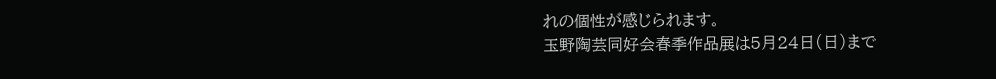れの個性が感じられます。
玉野陶芸同好会春季作品展は5月24日(日)まで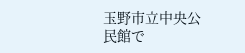玉野市立中央公民館で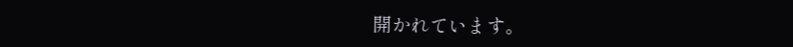開かれています。